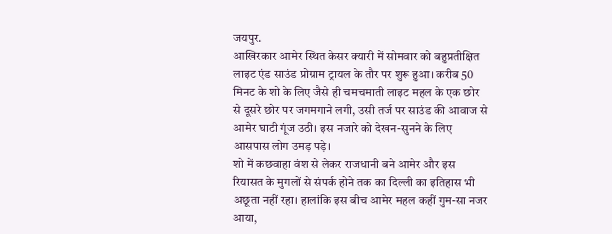जयपुर.
आखिरकार आमेर स्थित केसर क्यारी में सोमवार को बहुप्रतीक्षित लाइट एंड साउंड प्रोग्राम ट्रायल के तौर पर शुरू हुआ। करीब 50 मिनट के शो के लिए जैसे ही चमचमाती लाइट महल के एक छोर से दूसरे छोर पर जगमगाने लगी, उसी तर्ज पर साउंड की आवाज से आमेर घाटी गूंज उठी। इस नजारे को देखन-सुनने के लिए आसपास लोग उमड़ पड़े।
शो में कछवाहा वंश से लेकर राजधानी बने आमेर और इस रियासत के मुगलों से संपर्क होने तक का दिल्ली का इतिहास भी अछूता नहीं रहा। हालांकि इस बीच आमेर महल कहीं गुम-सा नजर आया,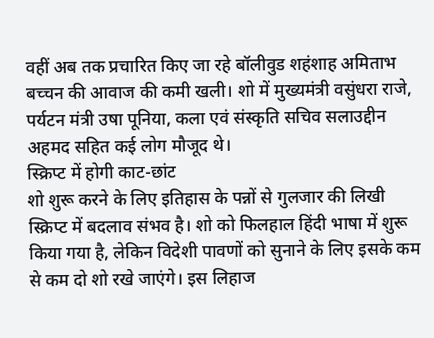वहीं अब तक प्रचारित किए जा रहे बॉलीवुड शहंशाह अमिताभ बच्चन की आवाज की कमी खली। शो में मुख्यमंत्री वसुंधरा राजे, पर्यटन मंत्री उषा पूनिया, कला एवं संस्कृति सचिव सलाउद्दीन अहमद सहित कई लोग मौजूद थे।
स्क्रिप्ट में होगी काट-छांट
शो शुरू करने के लिए इतिहास के पन्नों से गुलजार की लिखी स्क्रिप्ट में बदलाव संभव है। शो को फिलहाल हिंदी भाषा में शुरू किया गया है, लेकिन विदेशी पावणों को सुनाने के लिए इसके कम से कम दो शो रखे जाएंगे। इस लिहाज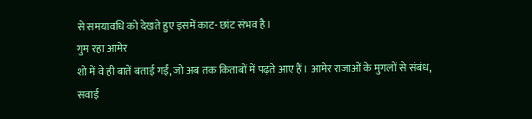से समयावधि को देखते हुए इसमें काट-छांट संभव है।
गुम रहा आमेर
शो में वे ही बातें बताई गईं, जो अब तक किताबों में पढ़ते आए हैं। आमेर राजाओं के मुगलों से संबंध, सवाई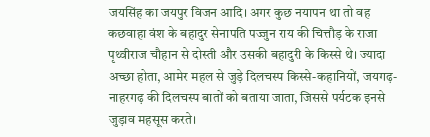जयसिंह का जयपुर विजन आदि। अगर कुछ नयापन था तो वह कछवाहा वंश के बहादुर सेनापति पज्जुन राय की चित्तौड़ के राजा पृथ्वीराज चौहान से दोस्ती और उसकी बहादुरी के किस्से थे। ज्यादा अच्छा होता, आमेर महल से जुड़े दिलचस्प किस्से-कहानियों, जयगढ़-नाहरगढ़ की दिलचस्प बातों को बताया जाता, जिससे पर्यटक इनसे जुड़ाव महसूस करते।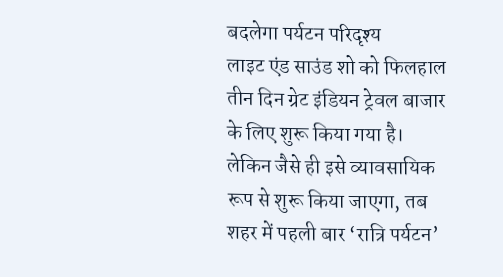बदलेगा पर्यटन परिदृश्य
लाइट एंड साउंड शो को फिलहाल तीन दिन ग्रेट इंडियन ट्रेवल बाजार के लिए शुरू किया गया है। लेकिन जैसे ही इसे व्यावसायिक रूप से शुरू किया जाएगा, तब शहर में पहली बार ‘रात्रि पर्यटन’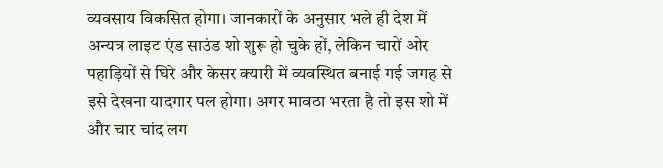व्यवसाय विकसित होगा। जानकारों के अनुसार भले ही देश में अन्यत्र लाइट एंड साउंड शो शुरू हो चुके हों, लेकिन चारों ओर पहाड़ियों से घिरे और केसर क्यारी में व्यवस्थित बनाई गई जगह से इसे देखना यादगार पल होगा। अगर मावठा भरता है तो इस शो में और चार चांद लग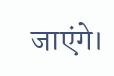जाएंगे।